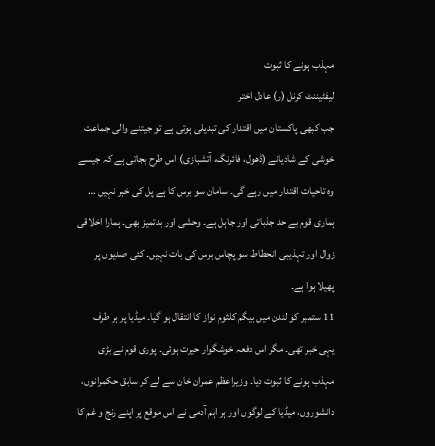مہذب ہونے کا ثبوت
لیفٹیننٹ کرنل (ر) عادل اختر
جب کبھی پاکستان میں اقتدار کی تبدیلی ہوتی ہے تو جیتنے والی جماعت خوشی کے شادیانے (ڈھول، فائرنگ، آتشبازی) اس طرح بجاتی ہے کہ جیسے وہ تاحیات اقتدار میں رہے گی۔ سامان سو برس کا ہے پل کی خبر نہیں … ہماری قوم بے حد جذباتی اور جاہل ہے۔ وحشی اور بدتمیز بھی۔ ہمارا اخلاقی زوال اور تہذیبی انحطاط سو پچاس برس کی بات نہیں۔ کئی صدیوں پر پھیلا ہوا ہے۔
11 ستمبر کو لندن میں بیگم کلثوم نواز کا انتقال ہو گیا۔ میڈیا پر ہر طرف یہی خبر تھی۔ مگر اس دفعہ خوشگوار حیرت ہوئی۔ پوری قوم نے بڑی مہذب ہونے کا ثبوت دیا۔ وزیراعظم عمران خان سے لے کر سابق حکمرانوں، دانشوروں، میڈیا کے لوگوں اور ہر اہم آدمی نے اس موقع پر اپنے رنج و غم کا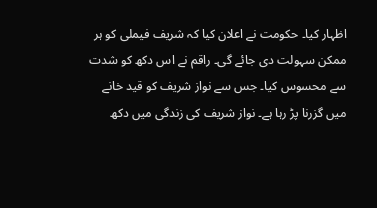اظہار کیا۔ حکومت نے اعلان کیا کہ شریف فیملی کو ہر ممکن سہولت دی جائے گی۔ راقم نے اس دکھ کو شدت سے محسوس کیا۔ جس سے نواز شریف کو قید خانے میں گزرنا پڑ رہا ہے۔ نواز شریف کی زندگی میں دکھ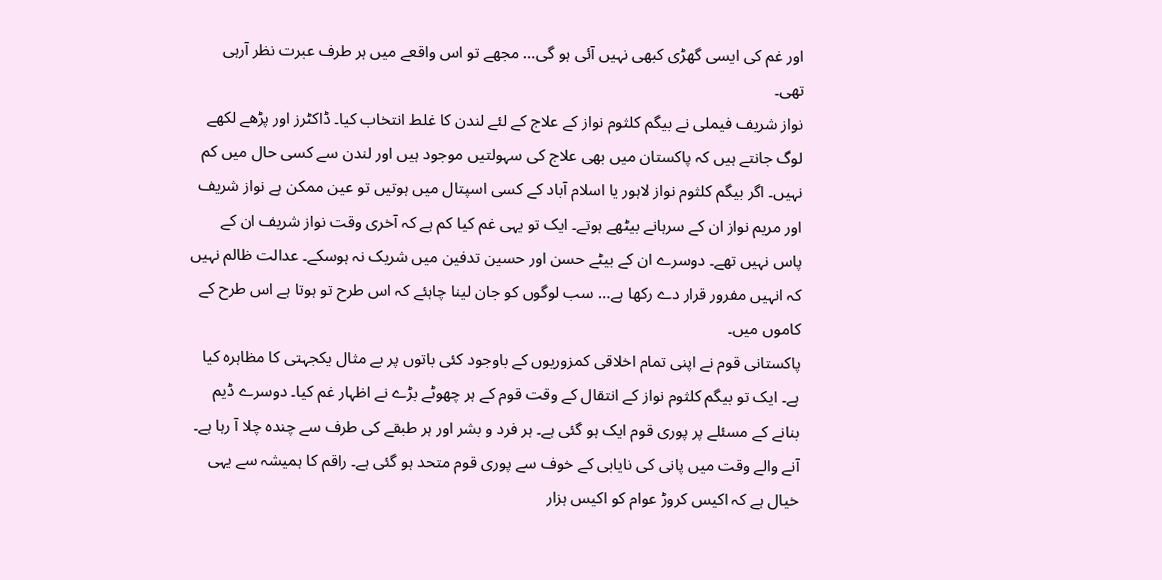اور غم کی ایسی گھڑی کبھی نہیں آئی ہو گی… مجھے تو اس واقعے میں ہر طرف عبرت نظر آرہی تھی۔
نواز شریف فیملی نے بیگم کلثوم نواز کے علاج کے لئے لندن کا غلط انتخاب کیا۔ ڈاکٹرز اور پڑھے لکھے لوگ جانتے ہیں کہ پاکستان میں بھی علاج کی سہولتیں موجود ہیں اور لندن سے کسی حال میں کم نہیں۔ اگر بیگم کلثوم نواز لاہور یا اسلام آباد کے کسی اسپتال میں ہوتیں تو عین ممکن ہے نواز شریف اور مریم نواز ان کے سرہانے بیٹھے ہوتے۔ ایک تو یہی غم کیا کم ہے کہ آخری وقت نواز شریف ان کے پاس نہیں تھے۔ دوسرے ان کے بیٹے حسن اور حسین تدفین میں شریک نہ ہوسکے۔ عدالت ظالم نہیں کہ انہیں مفرور قرار دے رکھا ہے… سب لوگوں کو جان لینا چاہئے کہ اس طرح تو ہوتا ہے اس طرح کے کاموں میں۔
پاکستانی قوم نے اپنی تمام اخلاقی کمزوریوں کے باوجود کئی باتوں پر بے مثال یکجہتی کا مظاہرہ کیا ہے۔ ایک تو بیگم کلثوم نواز کے انتقال کے وقت قوم کے ہر چھوٹے بڑے نے اظہار غم کیا۔ دوسرے ڈیم بنانے کے مسئلے پر پوری قوم ایک ہو گئی ہے۔ ہر فرد و بشر اور ہر طبقے کی طرف سے چندہ چلا آ رہا ہے۔ آنے والے وقت میں پانی کی نایابی کے خوف سے پوری قوم متحد ہو گئی ہے۔ راقم کا ہمیشہ سے یہی خیال ہے کہ اکیس کروڑ عوام کو اکیس ہزار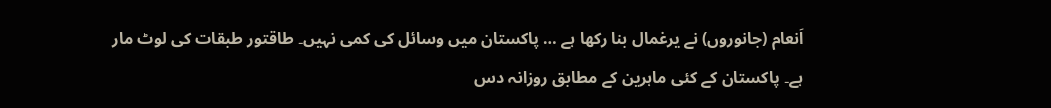اَنعام (جانوروں) نے یرغمال بنا رکھا ہے … پاکستان میں وسائل کی کمی نہیں۔ طاقتور طبقات کی لوٹ مار ہے۔ پاکستان کے کئی ماہرین کے مطابق روزانہ دس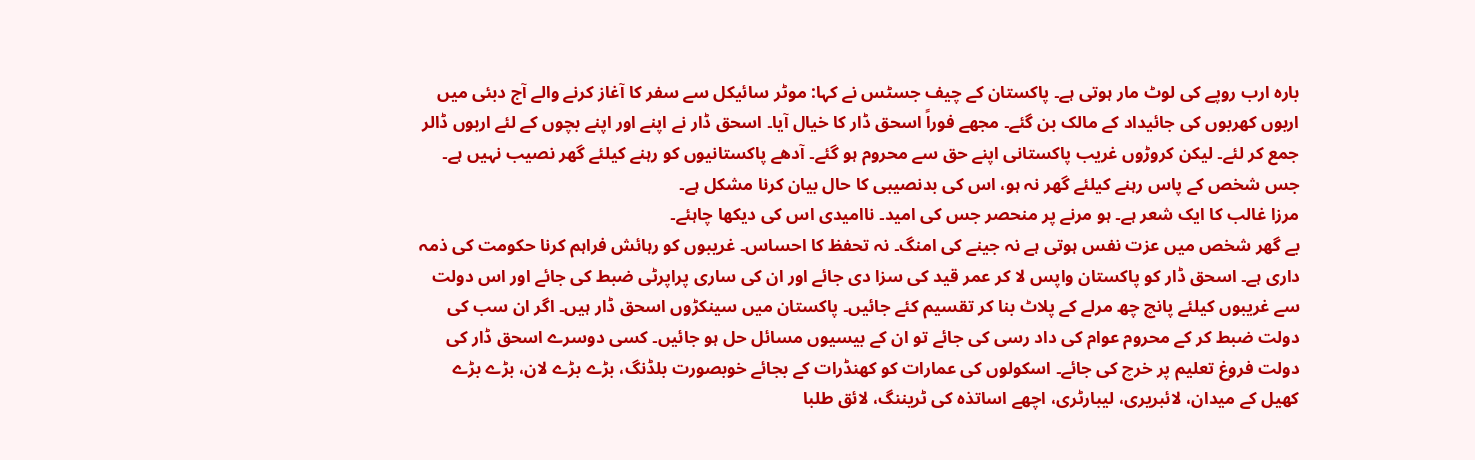بارہ ارب روپے کی لوٹ مار ہوتی ہے۔ پاکستان کے چیف جسٹس نے کہا: موٹر سائیکل سے سفر کا آغاز کرنے والے آج دبئی میں اربوں کھربوں کی جائیداد کے مالک بن گئے۔ مجھے فوراً اسحق ڈار کا خیال آیا۔ اسحق ڈار نے اپنے اور اپنے بچوں کے لئے اربوں ڈالر جمع کر لئے۔ لیکن کروڑوں غریب پاکستانی اپنے حق سے محروم ہو گئے۔ آدھے پاکستانیوں کو رہنے کیلئے گھر نصیب نہیں ہے۔ جس شخص کے پاس رہنے کیلئے گھر نہ ہو، اس کی بدنصیبی کا حال بیان کرنا مشکل ہے۔
مرزا غالب کا ایک شعر ہے۔ ہو مرنے پر منحصر جس کی امید۔ ناامیدی اس کی دیکھا چاہئے۔
بے گھر شخص میں عزت نفس ہوتی ہے نہ جینے کی امنگ۔ نہ تحفظ کا احساس۔ غریبوں کو رہائش فراہم کرنا حکومت کی ذمہ داری ہے۔ اسحق ڈار کو پاکستان واپس لا کر عمر قید کی سزا دی جائے اور ان کی ساری پراپرٹی ضبط کی جائے اور اس دولت سے غریبوں کیلئے پانچ چھ مرلے کے پلاٹ بنا کر تقسیم کئے جائیں۔ پاکستان میں سینکڑوں اسحق ڈار ہیں۔ اگر ان سب کی دولت ضبط کر کے محروم عوام کی داد رسی کی جائے تو ان کے بیسیوں مسائل حل ہو جائیں۔ کسی دوسرے اسحق ڈار کی دولت فروغ تعلیم پر خرچ کی جائے۔ اسکولوں کی عمارات کو کھنڈرات کے بجائے خوبصورت بلڈنگ، بڑے بڑے لان، بڑے بڑے کھیل کے میدان، لائبریری، لیبارٹری، اچھے اساتذہ کی ٹریننگ، لائق طلبا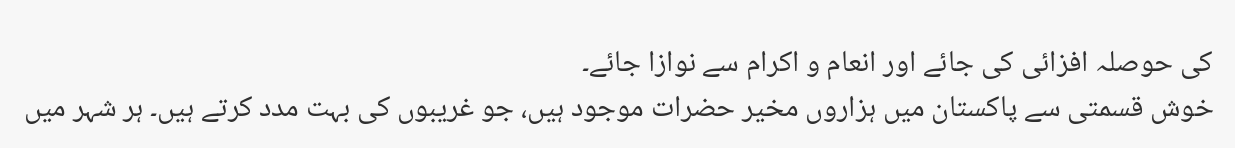کی حوصلہ افزائی کی جائے اور انعام و اکرام سے نوازا جائے۔
خوش قسمتی سے پاکستان میں ہزاروں مخیر حضرات موجود ہیں، جو غریبوں کی بہت مدد کرتے ہیں۔ ہر شہر میں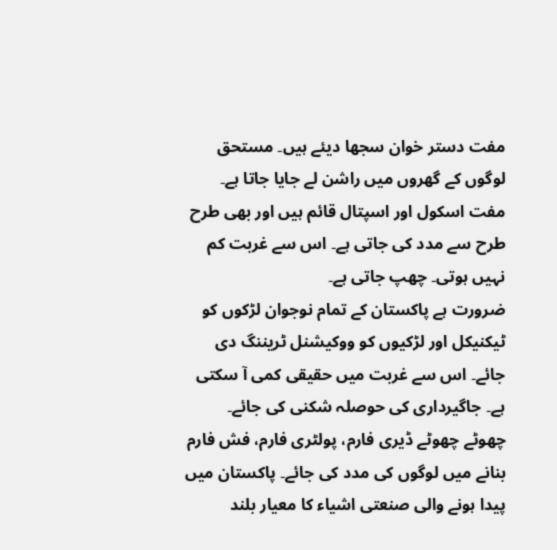مفت دستر خوان سجھا دیئے ہیں۔ مستحق لوگوں کے گھروں میں راشن لے جایا جاتا ہے۔ مفت اسکول اور اسپتال قائم ہیں اور بھی طرح طرح سے مدد کی جاتی ہے۔ اس سے غربت کم نہیں ہوتی۔ چھپ جاتی ہے۔
ضرورت ہے پاکستان کے تمام نوجوان لڑکوں کو ٹیکنیکل اور لڑکیوں کو ووکیشنل ٹریننگ دی جائے۔ اس سے غربت میں حقیقی کمی آ سکتی ہے۔ جاگیرداری کی حوصلہ شکنی کی جائے۔ چھوٹے چھوٹے ڈیری فارم، پولٹری فارم، فش فارم بنانے میں لوگوں کی مدد کی جائے۔ پاکستان میں پیدا ہونے والی صنعتی اشیاء کا معیار بلند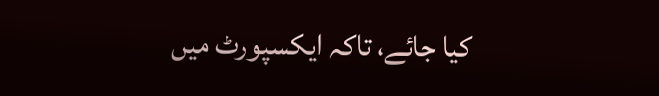کیا جائے، تاکہ ایکسپورٹ میں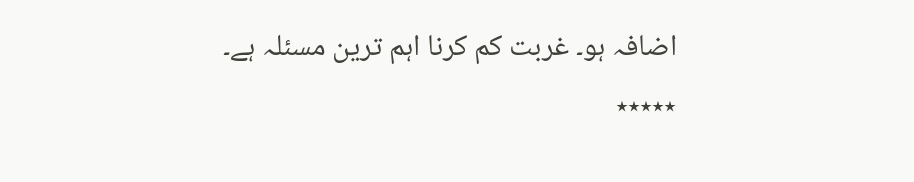اضافہ ہو۔ غربت کم کرنا اہم ترین مسئلہ ہے۔
٭٭٭٭٭